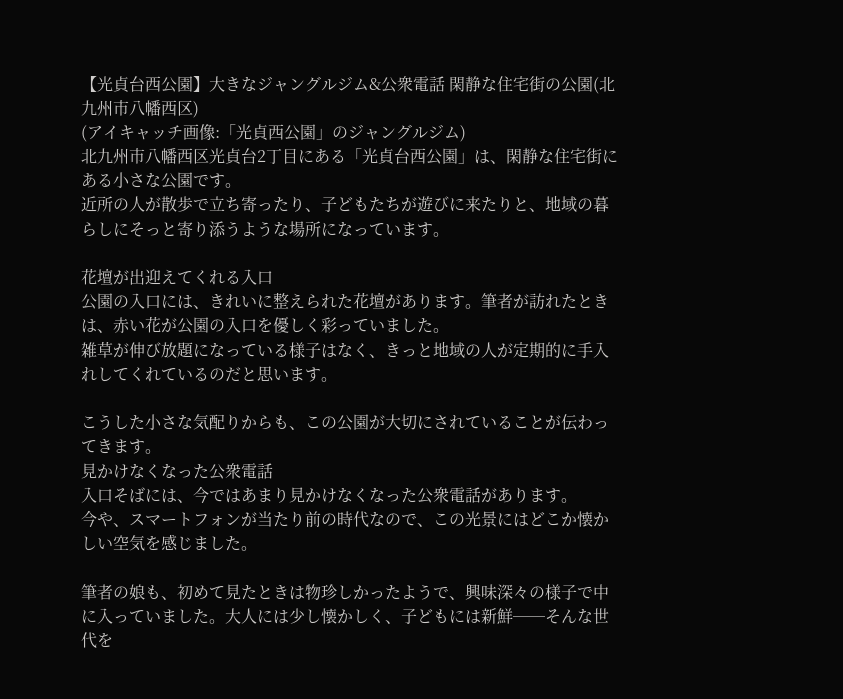【光貞台西公園】大きなジャングルジム&公衆電話 閑静な住宅街の公園(北九州市八幡西区)
(アイキャッチ画像:「光貞西公園」のジャングルジム)
北九州市八幡西区光貞台2丁目にある「光貞台西公園」は、閑静な住宅街にある小さな公園です。
近所の人が散歩で立ち寄ったり、子どもたちが遊びに来たりと、地域の暮らしにそっと寄り添うような場所になっています。

花壇が出迎えてくれる入口
公園の入口には、きれいに整えられた花壇があります。筆者が訪れたときは、赤い花が公園の入口を優しく彩っていました。
雑草が伸び放題になっている様子はなく、きっと地域の人が定期的に手入れしてくれているのだと思います。

こうした小さな気配りからも、この公園が大切にされていることが伝わってきます。
見かけなくなった公衆電話
入口そばには、今ではあまり見かけなくなった公衆電話があります。
今や、スマートフォンが当たり前の時代なので、この光景にはどこか懐かしい空気を感じました。

筆者の娘も、初めて見たときは物珍しかったようで、興味深々の様子で中に入っていました。大人には少し懐かしく、子どもには新鮮──そんな世代を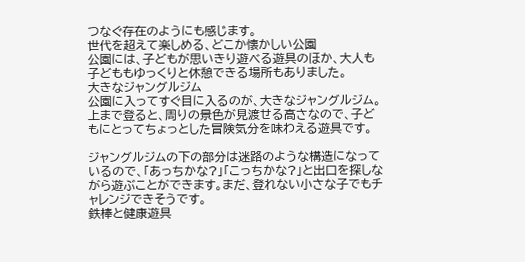つなぐ存在のようにも感じます。
世代を超えて楽しめる、どこか懐かしい公園
公園には、子どもが思いきり遊べる遊具のほか、大人も子どももゆっくりと休憩できる場所もありました。
大きなジャングルジム
公園に入ってすぐ目に入るのが、大きなジャングルジム。上まで登ると、周りの景色が見渡せる高さなので、子どもにとってちょっとした冒険気分を味わえる遊具です。

ジャングルジムの下の部分は迷路のような構造になっているので、「あっちかな?」「こっちかな?」と出口を探しながら遊ぶことができます。まだ、登れない小さな子でもチャレンジできそうです。
鉄棒と健康遊具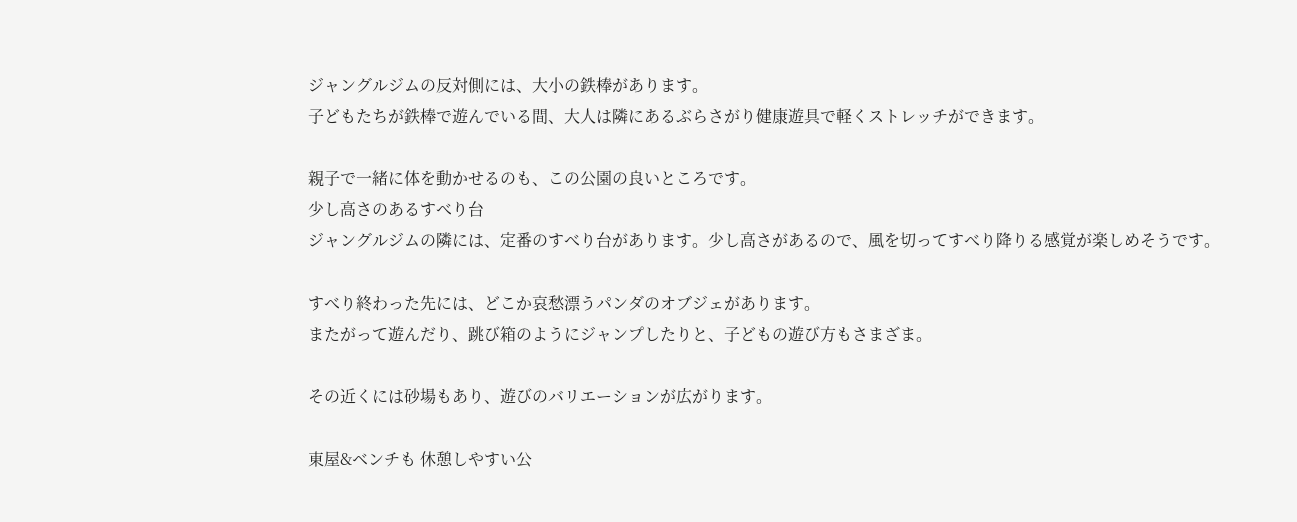ジャングルジムの反対側には、大小の鉄棒があります。
子どもたちが鉄棒で遊んでいる間、大人は隣にあるぶらさがり健康遊具で軽くストレッチができます。

親子で一緒に体を動かせるのも、この公園の良いところです。
少し高さのあるすべり台
ジャングルジムの隣には、定番のすべり台があります。少し高さがあるので、風を切ってすべり降りる感覚が楽しめそうです。

すべり終わった先には、どこか哀愁漂うパンダのオブジェがあります。
またがって遊んだり、跳び箱のようにジャンプしたりと、子どもの遊び方もさまざま。

その近くには砂場もあり、遊びのバリエーションが広がります。

東屋&ベンチも 休憩しやすい公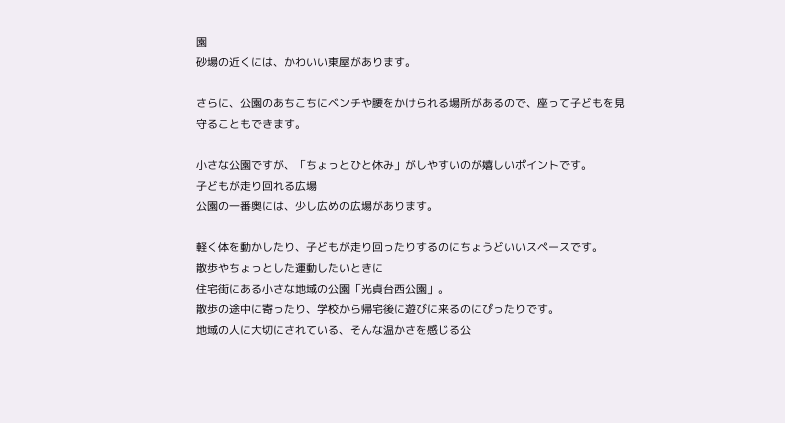園
砂場の近くには、かわいい東屋があります。

さらに、公園のあちこちにベンチや腰をかけられる場所があるので、座って子どもを見守ることもできます。

小さな公園ですが、「ちょっとひと休み」がしやすいのが嬉しいポイントです。
子どもが走り回れる広場
公園の一番奥には、少し広めの広場があります。

軽く体を動かしたり、子どもが走り回ったりするのにちょうどいいスペースです。
散歩やちょっとした運動したいときに
住宅街にある小さな地域の公園「光貞台西公園」。
散歩の途中に寄ったり、学校から帰宅後に遊びに来るのにぴったりです。
地域の人に大切にされている、そんな温かさを感じる公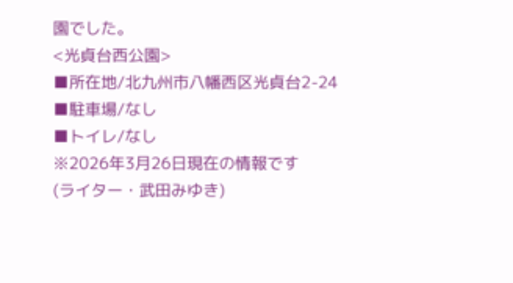園でした。
<光貞台西公園>
■所在地/北九州市八幡西区光貞台2-24
■駐車場/なし
■トイレ/なし
※2026年3月26日現在の情報です
(ライター・武田みゆき)